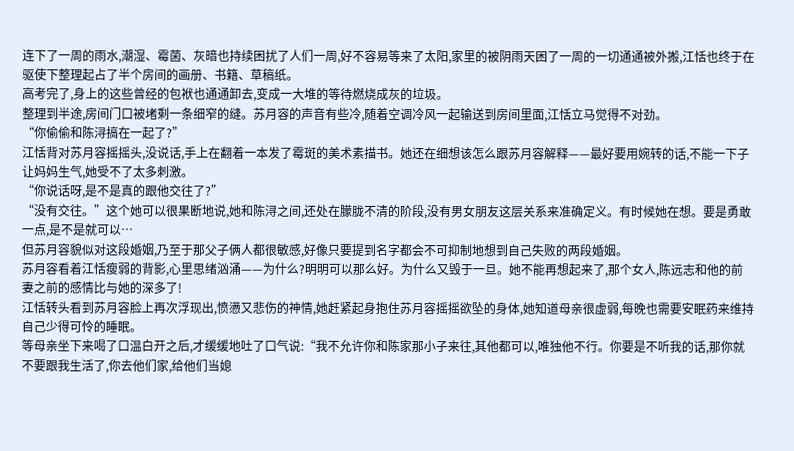连下了一周的雨水,潮湿、霉菌、灰暗也持续困扰了人们一周,好不容易等来了太阳,家里的被阴雨天困了一周的一切通通被外搬,江恬也终于在驱使下整理起占了半个房间的画册、书籍、草稿纸。
高考完了,身上的这些曾经的包袱也通通卸去,变成一大堆的等待燃烧成灰的垃圾。
整理到半途,房间门口被堵剩一条细窄的缝。苏月容的声音有些冷,随着空调冷风一起输送到房间里面,江恬立马觉得不对劲。
“你偷偷和陈浔搞在一起了?”
江恬背对苏月容摇摇头,没说话,手上在翻着一本发了霉斑的美术素描书。她还在细想该怎么跟苏月容解释——最好要用婉转的话,不能一下子让妈妈生气,她受不了太多刺激。
“你说话呀,是不是真的跟他交往了?”
“没有交往。”这个她可以很果断地说,她和陈浔之间,还处在朦胧不清的阶段,没有男女朋友这层关系来准确定义。有时候她在想。要是勇敢一点,是不是就可以…
但苏月容貌似对这段婚姻,乃至于那父子俩人都很敏感,好像只要提到名字都会不可抑制地想到自己失败的两段婚姻。
苏月容看着江恬瘦弱的背影,心里思绪汹涌——为什么?明明可以那么好。为什么又毁于一旦。她不能再想起来了,那个女人,陈远志和他的前妻之前的感情比与她的深多了!
江恬转头看到苏月容脸上再次浮现出,愤懑又悲伤的神情,她赶紧起身抱住苏月容摇摇欲坠的身体,她知道母亲很虚弱,每晚也需要安眠药来维持自己少得可怜的睡眠。
等母亲坐下来喝了口温白开之后,才缓缓地吐了口气说:“我不允许你和陈家那小子来往,其他都可以,唯独他不行。你要是不听我的话,那你就不要跟我生活了,你去他们家,给他们当媳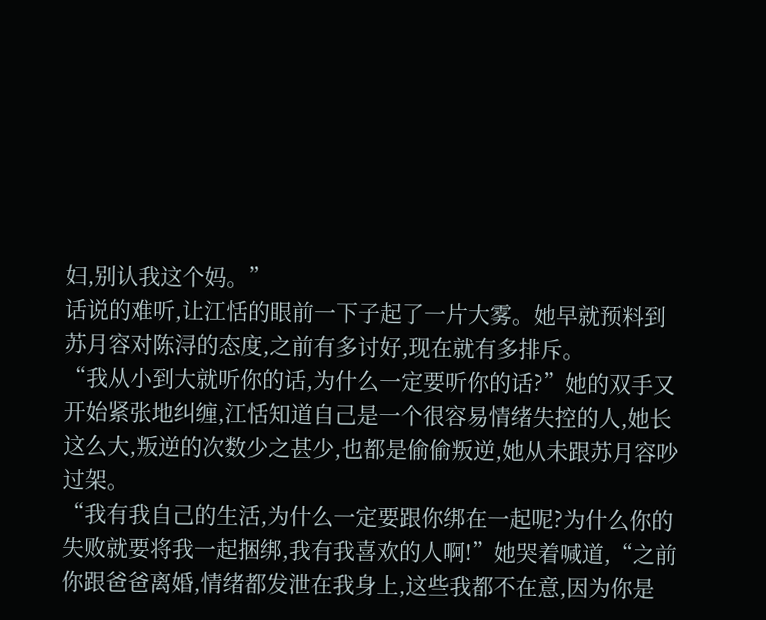妇,别认我这个妈。”
话说的难听,让江恬的眼前一下子起了一片大雾。她早就预料到苏月容对陈浔的态度,之前有多讨好,现在就有多排斥。
“我从小到大就听你的话,为什么一定要听你的话?”她的双手又开始紧张地纠缠,江恬知道自己是一个很容易情绪失控的人,她长这么大,叛逆的次数少之甚少,也都是偷偷叛逆,她从未跟苏月容吵过架。
“我有我自己的生活,为什么一定要跟你绑在一起呢?为什么你的失败就要将我一起捆绑,我有我喜欢的人啊!”她哭着喊道,“之前你跟爸爸离婚,情绪都发泄在我身上,这些我都不在意,因为你是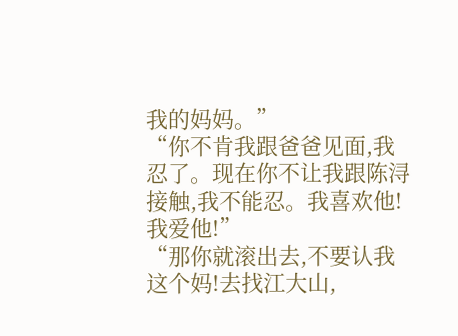我的妈妈。”
“你不肯我跟爸爸见面,我忍了。现在你不让我跟陈浔接触,我不能忍。我喜欢他!我爱他!”
“那你就滚出去,不要认我这个妈!去找江大山,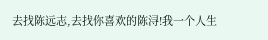去找陈远志,去找你喜欢的陈浔!我一个人生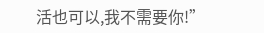活也可以,我不需要你!”